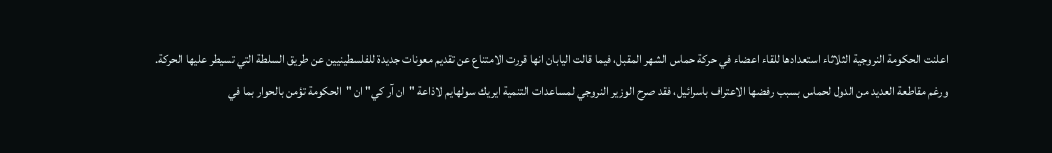اعلنت الحكومة النروجية الثلاثاء استعدادها للقاء اعضاء في حركة حماس الشهر المقبل، فيما قالت اليابان انها قررت الامتناع عن تقديم معونات جديدة للفلسطينيين عن طريق السلطة التي تسيطر عليها الحركة.
ورغم مقاطعة العديد من الدول لحماس بسبب رفضها الاعتراف باسرائيل، فقد صرح الوزير النروجي لمساعدات التنمية ايريك سولهايم لاذاعة "ان آر كي" ان "الحكومة تؤمن بالحوار بما في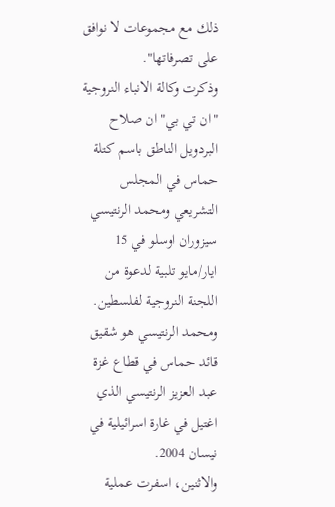ذلك مع مجموعات لا نوافق على تصرفاتها".
وذكرت وكالة الانباء النروجية "ان تي بي" ان صلاح البردويل الناطق باسم كتلة حماس في المجلس التشريعي ومحمد الرنتيسي سيزوران اوسلو في 15 ايار/مايو تلبية لدعوة من اللجنة النروجية لفلسطين.
ومحمد الرنتيسي هو شقيق قائد حماس في قطاع غزة عبد العزيز الرنتيسي الذي اغتيل في غارة اسرائيلية في نيسان 2004.
والاثنين، اسفرت عملية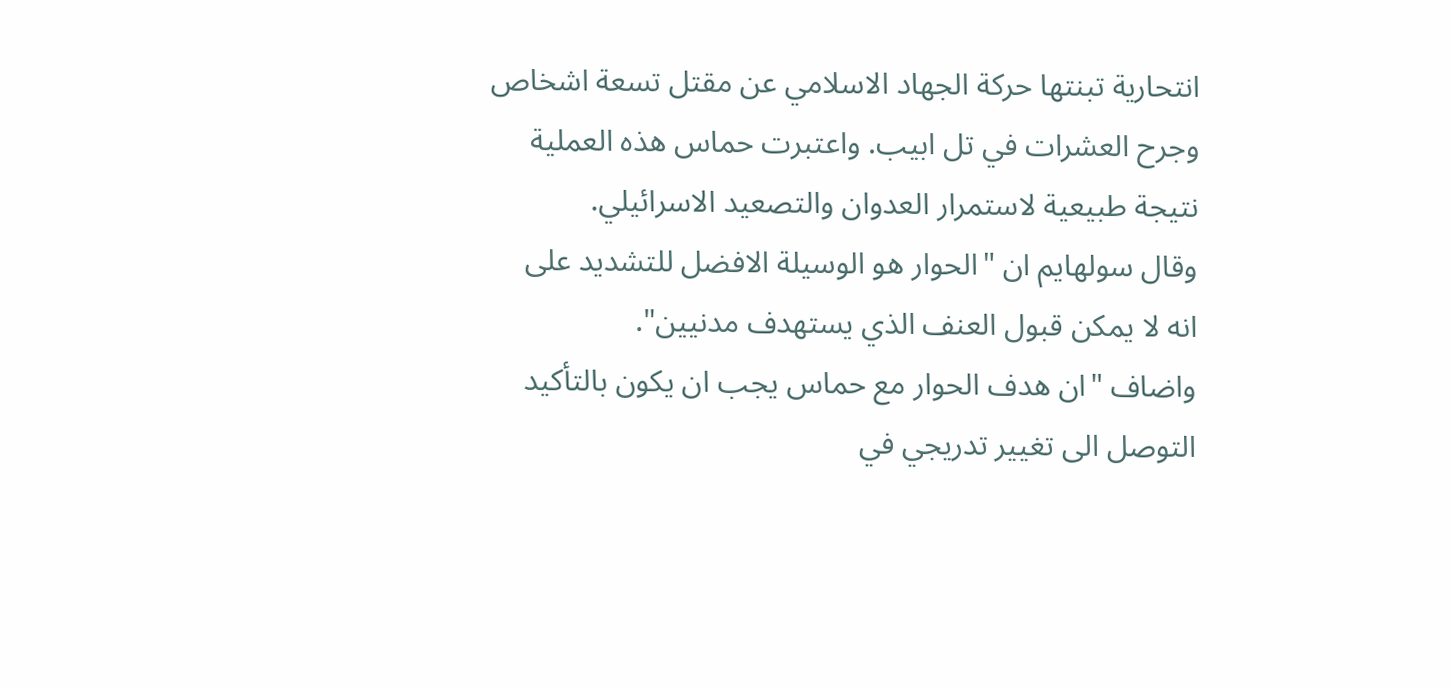انتحارية تبنتها حركة الجهاد الاسلامي عن مقتل تسعة اشخاص وجرح العشرات في تل ابيب. واعتبرت حماس هذه العملية نتيجة طبيعية لاستمرار العدوان والتصعيد الاسرائيلي.
وقال سولهايم ان "الحوار هو الوسيلة الافضل للتشديد على انه لا يمكن قبول العنف الذي يستهدف مدنيين".
واضاف "ان هدف الحوار مع حماس يجب ان يكون بالتأكيد التوصل الى تغيير تدريجي في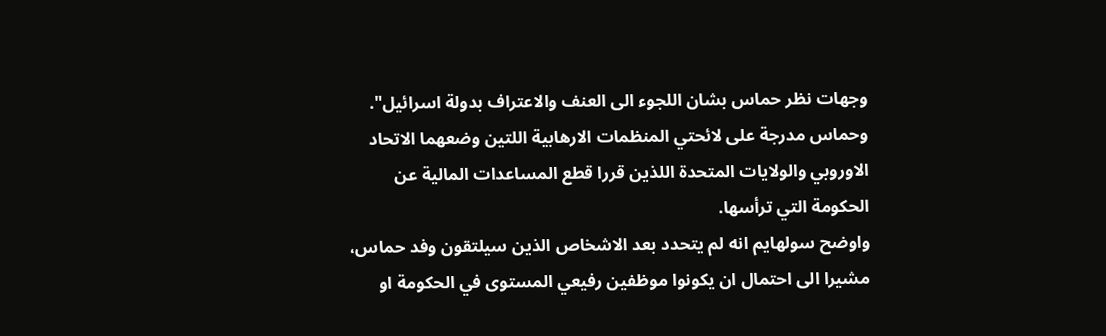وجهات نظر حماس بشان اللجوء الى العنف والاعتراف بدولة اسرائيل".
وحماس مدرجة على لائحتي المنظمات الارهابية اللتين وضعهما الاتحاد الاوروبي والولايات المتحدة اللذين قررا قطع المساعدات المالية عن الحكومة التي ترأسها.
واوضح سولهايم انه لم يتحدد بعد الاشخاص الذين سيلتقون وفد حماس، مشيرا الى احتمال ان يكونوا موظفين رفيعي المستوى في الحكومة او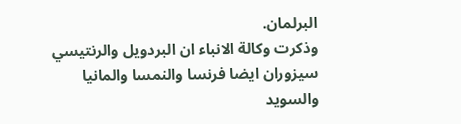البرلمان.
وذكرت وكالة الانباء ان البردويل والرنتيسي سيزوران ايضا فرنسا والنمسا والمانيا والسويد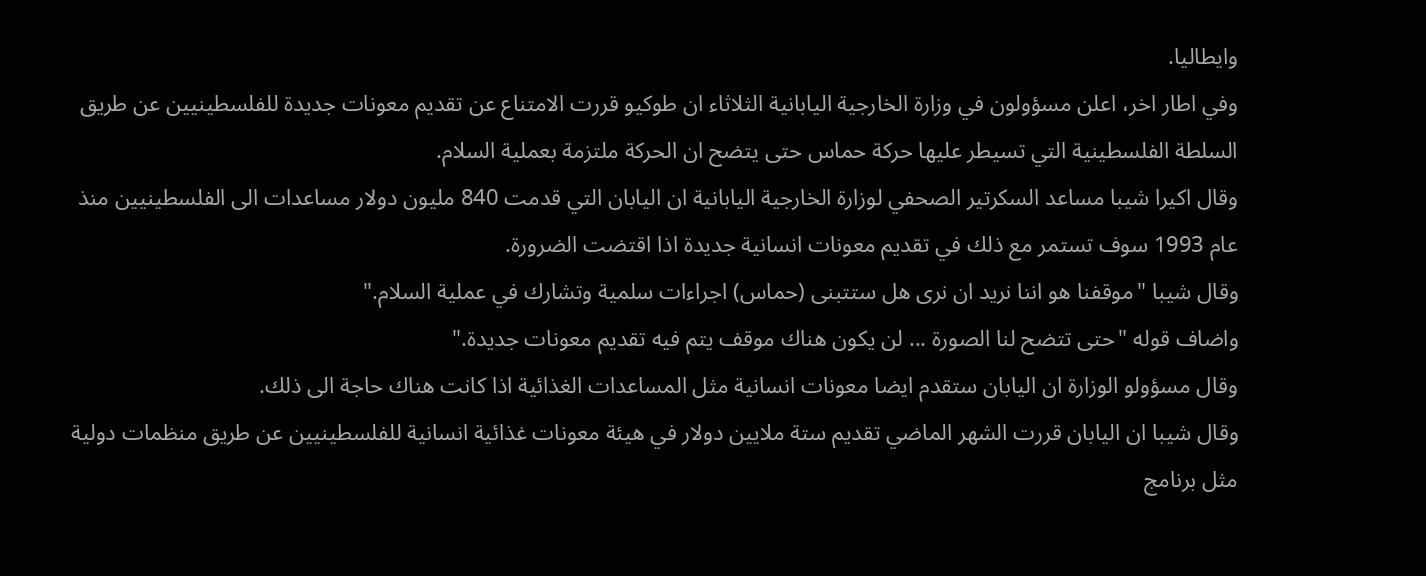وايطاليا.
وفي اطار اخر، اعلن مسؤولون في وزارة الخارجية اليابانية الثلاثاء ان طوكيو قررت الامتناع عن تقديم معونات جديدة للفلسطينيين عن طريق السلطة الفلسطينية التي تسيطر عليها حركة حماس حتى يتضح ان الحركة ملتزمة بعملية السلام.
وقال اكيرا شيبا مساعد السكرتير الصحفي لوزارة الخارجية اليابانية ان اليابان التي قدمت 840 مليون دولار مساعدات الى الفلسطينيين منذ عام 1993 سوف تستمر مع ذلك في تقديم معونات انسانية جديدة اذا اقتضت الضرورة.
وقال شيبا "موقفنا هو اننا نريد ان نرى هل ستتبنى (حماس) اجراءات سلمية وتشارك في عملية السلام."
واضاف قوله "حتى تتضح لنا الصورة ... لن يكون هناك موقف يتم فيه تقديم معونات جديدة."
وقال مسؤولو الوزارة ان اليابان ستقدم ايضا معونات انسانية مثل المساعدات الغذائية اذا كانت هناك حاجة الى ذلك.
وقال شيبا ان اليابان قررت الشهر الماضي تقديم ستة ملايين دولار في هيئة معونات غذائية انسانية للفلسطينيين عن طريق منظمات دولية مثل برنامج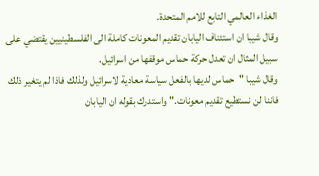الغذاء العالمي التابع للامم المتحدة.
وقال شيبا ان استئناف اليابان تقديم المعونات كاملة الى الفلسطينيين يقتضي على سبيل المثال ان تعدل حركة حماس موقفها من اسرائيل.
وقال شيبا "حماس لديها بالفعل سياسة معادية لاسرائيل ولذلك فاذا لم يتغير ذلك فاننا لن نستطيع تقديم معونات." واستدرك بقوله ان اليابان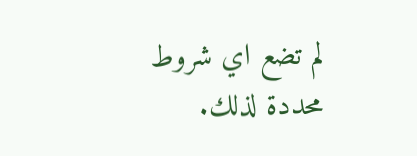لم تضع اي شروط محددة لذلك.